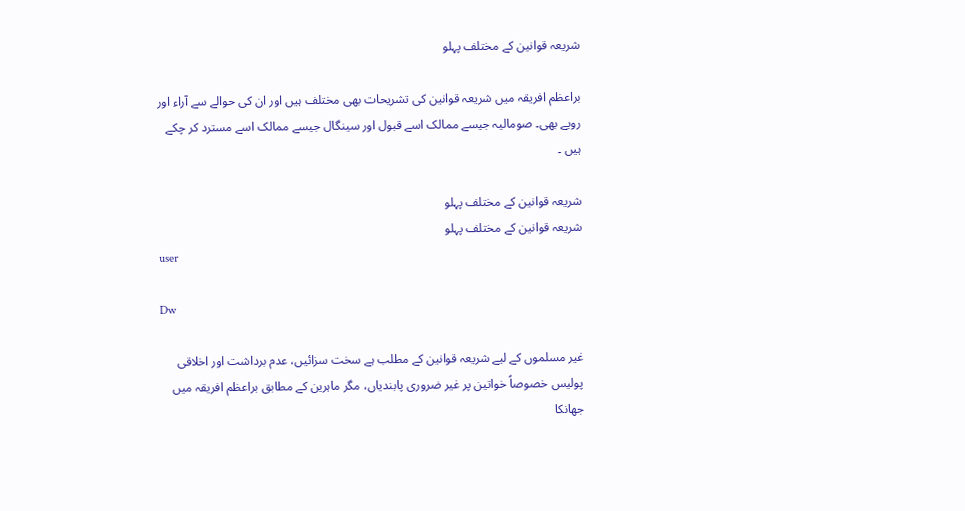شریعہ قوانین کے مختلف پہلو

براعظم افریقہ میں شریعہ قوانین کی تشریحات بھی مختلف ہیں اور ان کی حوالے سے آراء اور رویے بھی۔ صومالیہ جیسے ممالک اسے قبول اور سینگال جیسے ممالک اسے مسترد کر چکے ہیں ۔

شریعہ قوانین کے مختلف پہلو
شریعہ قوانین کے مختلف پہلو
user

Dw

غیر مسلموں کے لیے شریعہ قوانین کے مطلب ہے سخت سزائیں، عدم برداشت اور اخلاقی پولیس خصوصاً خواتین پر غیر ضروری پابندیاں، مگر ماہرین کے مطابق براعظم افریقہ میں جھانکا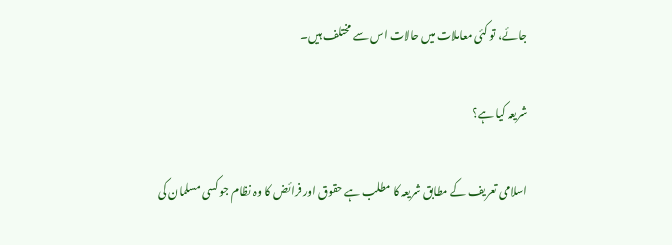جائے، تو کئی معاملات میں حالات اس سے مختلف ہیں۔

شریعہ کیا ہے؟

اسلامی تعریف کے مطابق شریعہ کا مطلب ہے حقوق اور فرائض کا وہ نظام جو کسی مسلمان کی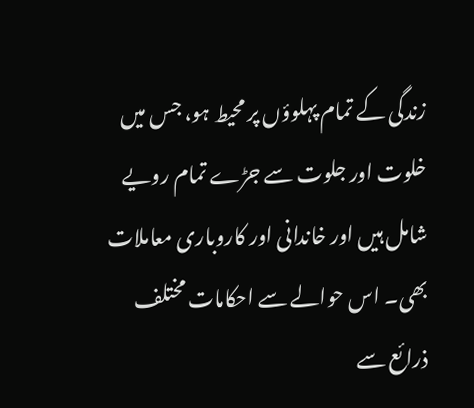زندگی کے تمام پہلوؤں پر محیط ہو، جس میں خلوت اور جلوت سے جڑے تمام رویے شامل ہیں اور خاندانی اور کاروباری معاملات بھی۔ اس حوالے سے احکامات مختلف ذرائع سے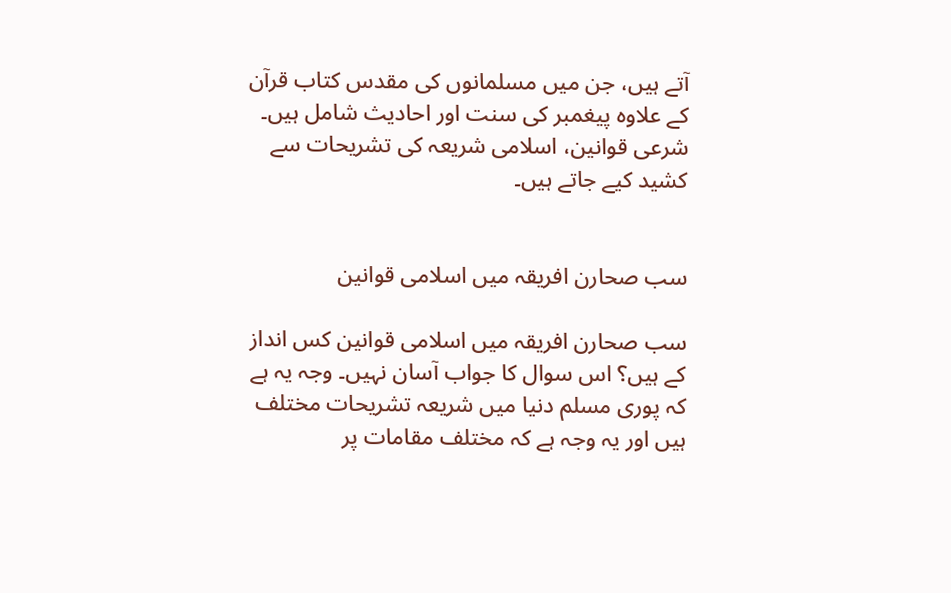آتے ہیں، جن میں مسلمانوں کی مقدس کتاب قرآن کے علاوہ پیغمبر کی سنت اور احادیث شامل ہیں۔ شرعی قوانین، اسلامی شریعہ کی تشریحات سے کشید کیے جاتے ہیں۔


سب صحارن افریقہ میں اسلامی قوانین

سب صحارن افریقہ میں اسلامی قوانین کس انداز کے ہیں؟ اس سوال کا جواب آسان نہیں۔ وجہ یہ ہے کہ پوری مسلم دنیا میں شریعہ تشریحات مختلف ہیں اور یہ وجہ ہے کہ مختلف مقامات پر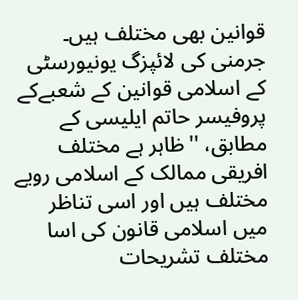قوانین بھی مختلف ہیں۔ جرمنی کی لائپزگ یونیورسٹی کے اسلامی قوانین کے شعبےکے پروفیسر حاتم ایلیسی کے مطابق، ''ظاہر ہے مختلف افریقی ممالک کے اسلامی رویے مختلف ہیں اور اسی تناظر میں اسلامی قانون کی اسا مختلف تشریحات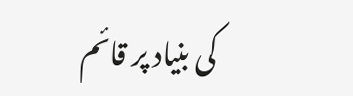کی بنیاد پر قائم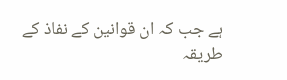ہے جب کہ ان قوانین کے نفاذ کے طریقہ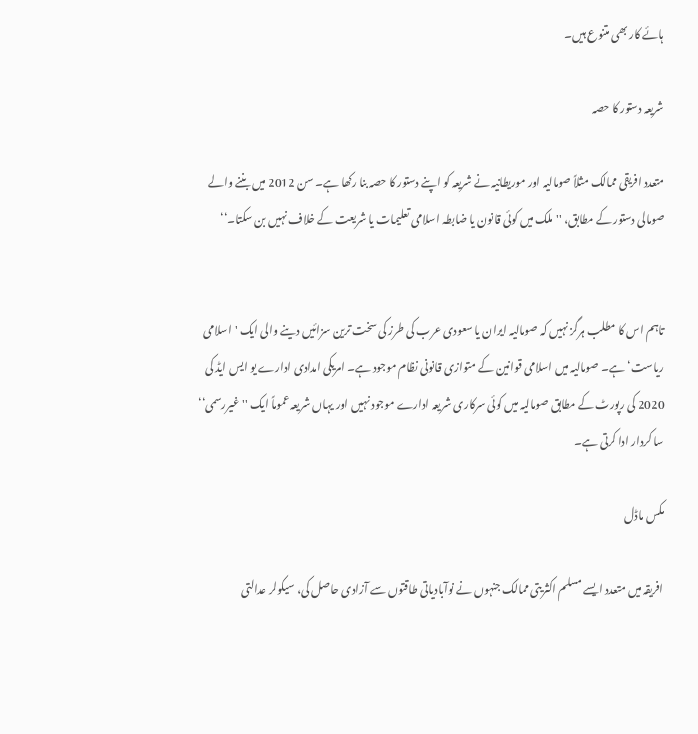ہائے کار بھی متنوع ہیں۔

شریعہ دستور کا حصہ

متعدد افریقی ممالک مثلاً صومالیہ اور موریطانیہ نے شریعہ کو اپنے دستور کا حصہ بنا رکھا ہے۔ سن 2012 میں بننے والے صومالی دستور کے مطابق، ''ملک میں کوئی قانون یا ضابطہ اسلامی تعلیمات یا شریعت کے خلاف نہیں بن سکتا۔‘‘


تاہم اس کا مطلب ہرگز نہیں کہ صومالیہ ایران یا سعودی عرب کی طرز کی سخت ترین سزائیں دینے والی ایک 'اسلامی ریاست‘ ہے۔ صومالیہ میں اسلامی قوانین کے متوازی قانونی نظام موجود ہے۔ امریکی امدادی ادارے یو ایس ایڈ کی 2020 کی رپورٹ کے مطابق صومالیہ میں کوئی سرکاری شریعہ ادارے موجود نہیں اور یہاں شریعہ عموماً ایک ''غیررسمی‘‘ سا کردار ادا کرتی ہے۔

مکس ماڈل

افریقہ میں متعدد ایسے مسلم اکثریتی ممالک جنہوں نے نوآبادیاتی طاقتوں سے آزادی حاصل کی، سیکولر عدالتی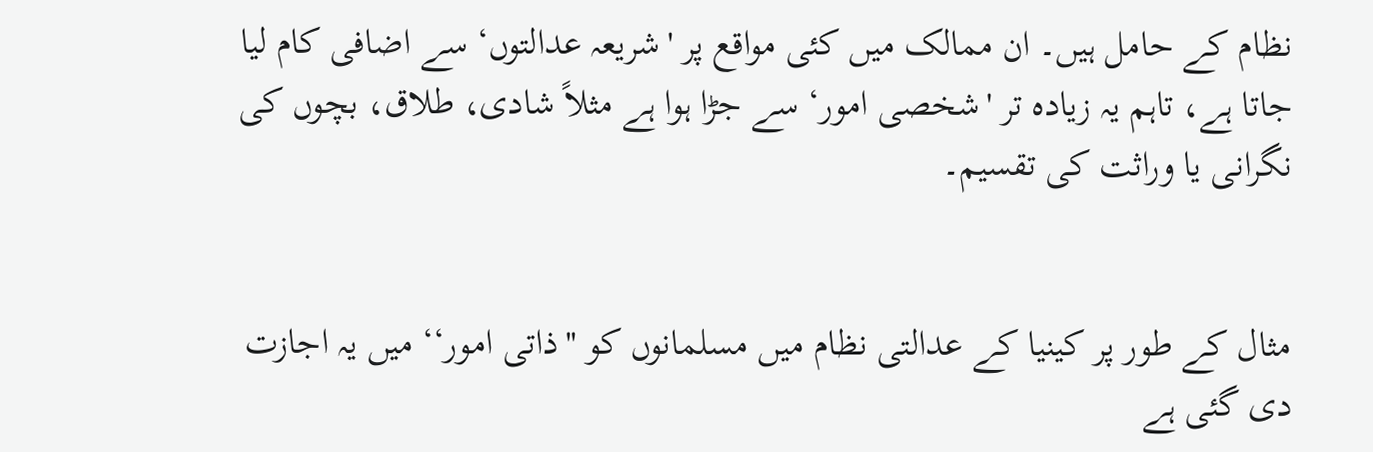نظام کے حامل ہیں۔ ان ممالک میں کئی مواقع پر 'شریعہ عدالتوں‘ سے اضافی کام لیا جاتا ہے، تاہم یہ زیادہ تر 'شخصی امور‘ سے جڑا ہوا ہے مثلاً شادی، طلاق، بچوں کی نگرانی یا وراثت کی تقسیم۔


مثال کے طور پر کینیا کے عدالتی نظام میں مسلمانوں کو ''ذاتی امور‘‘ میں یہ اجازت دی گئی ہے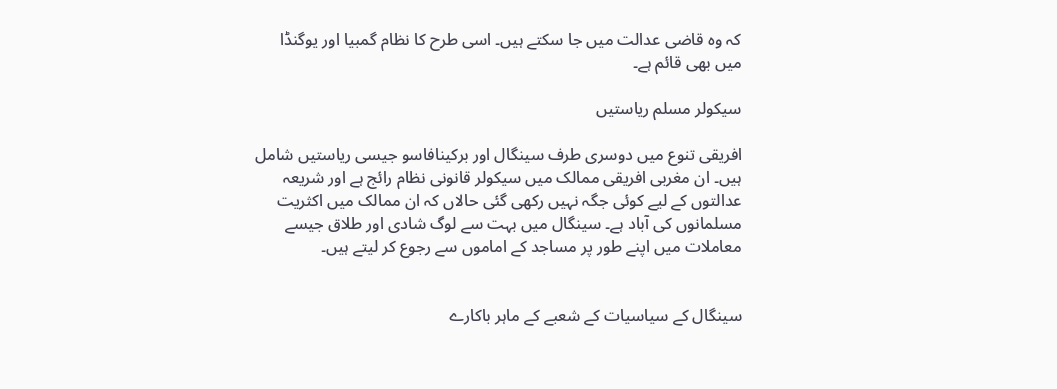کہ وہ قاضی عدالت میں جا سکتے ہیں۔ اسی طرح کا نظام گمبیا اور یوگنڈا میں بھی قائم ہے۔

سیکولر مسلم ریاستیں

افریقی تنوع میں دوسری طرف سینگال اور برکینافاسو جیسی ریاستیں شامل ہیں۔ ان مغربی افریقی ممالک میں سیکولر قانونی نظام رائج ہے اور شریعہ عدالتوں کے لیے کوئی جگہ نہیں رکھی گئی حالاں کہ ان ممالک میں اکثریت مسلمانوں کی آباد ہے۔ سینگال میں بہت سے لوگ شادی اور طلاق جیسے معاملات میں اپنے طور پر مساجد کے اماموں سے رجوع کر لیتے ہیں۔


سینگال کے سیاسیات کے شعبے کے ماہر باکارے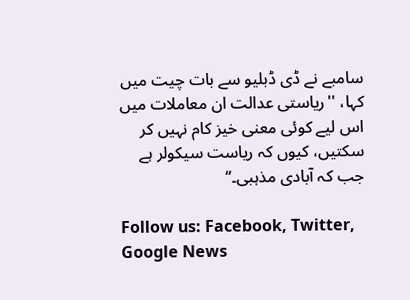سامبے نے ڈی ڈبلیو سے بات چیت میں کہا، ''ریاستی عدالت ان معاملات میں اس لیے کوئی معنی خیز کام نہیں کر سکتیں، کیوں کہ ریاست سیکولر ہے جب کہ آبادی مذہبی۔‘‘

Follow us: Facebook, Twitter, Google News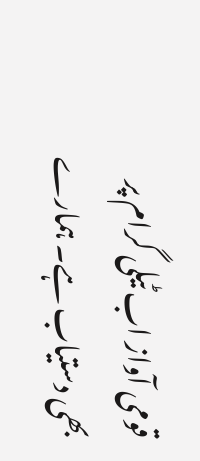قومی آواز اب ٹیلی گرام پر بھی دستیاب ہے۔ ہمارے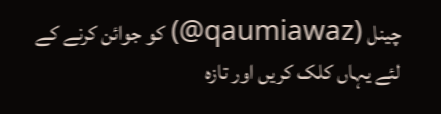چینل (qaumiawaz@) کو جوائن کرنے کے لئے یہاں کلک کریں اور تازہ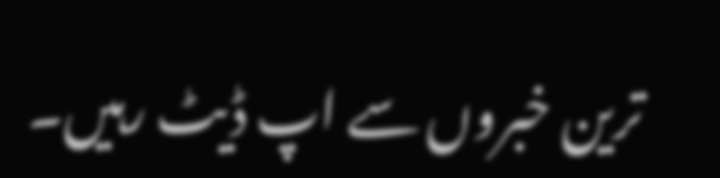ترین خبروں سے اپ ڈیٹ رہیں۔